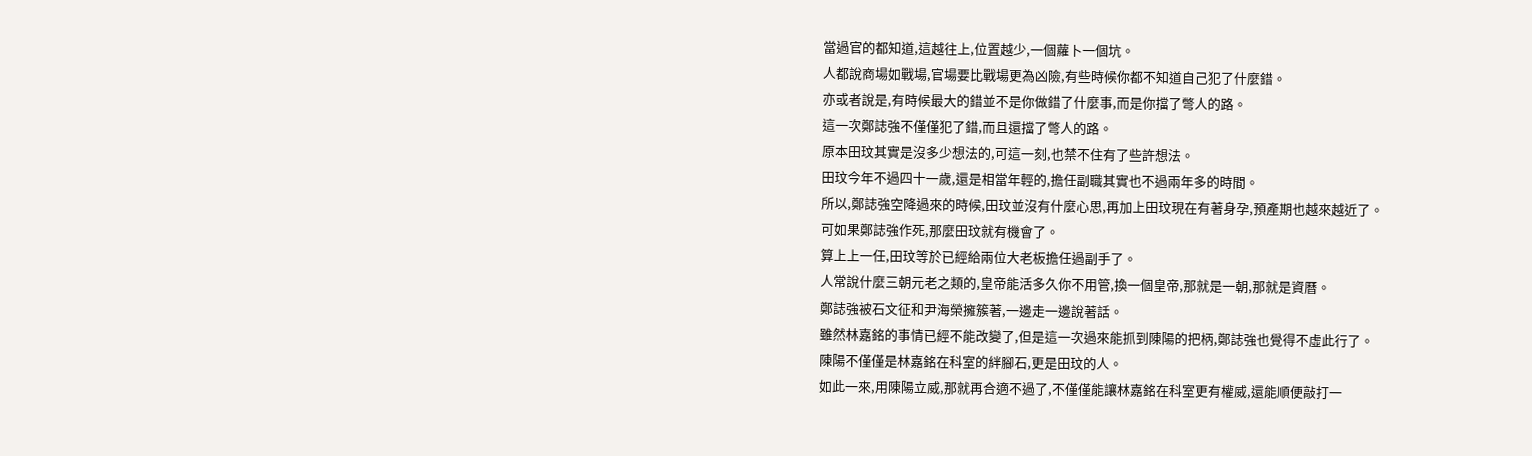當過官的都知道,這越往上,位置越少,一個蘿卜一個坑。
人都說商場如戰場,官場要比戰場更為凶險,有些時候你都不知道自己犯了什麼錯。
亦或者說是,有時候最大的錯並不是你做錯了什麼事,而是你擋了彆人的路。
這一次鄭誌強不僅僅犯了錯,而且還擋了彆人的路。
原本田玟其實是沒多少想法的,可這一刻,也禁不住有了些許想法。
田玟今年不過四十一歲,還是相當年輕的,擔任副職其實也不過兩年多的時間。
所以,鄭誌強空降過來的時候,田玟並沒有什麼心思,再加上田玟現在有著身孕,預產期也越來越近了。
可如果鄭誌強作死,那麼田玟就有機會了。
算上上一任,田玟等於已經給兩位大老板擔任過副手了。
人常說什麼三朝元老之類的,皇帝能活多久你不用管,換一個皇帝,那就是一朝,那就是資曆。
鄭誌強被石文征和尹海榮擁簇著,一邊走一邊說著話。
雖然林嘉銘的事情已經不能改變了,但是這一次過來能抓到陳陽的把柄,鄭誌強也覺得不虛此行了。
陳陽不僅僅是林嘉銘在科室的絆腳石,更是田玟的人。
如此一來,用陳陽立威,那就再合適不過了,不僅僅能讓林嘉銘在科室更有權威,還能順便敲打一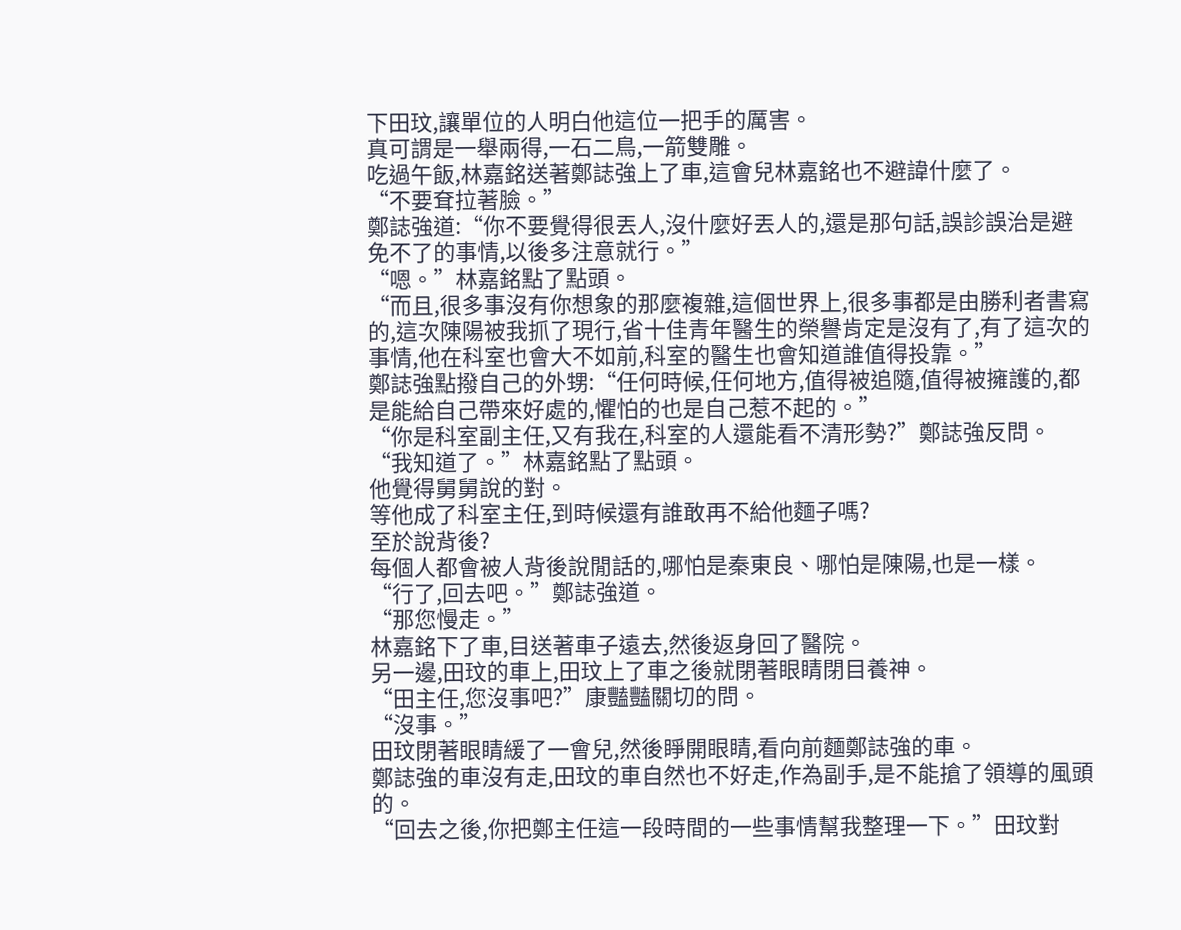下田玟,讓單位的人明白他這位一把手的厲害。
真可謂是一舉兩得,一石二鳥,一箭雙雕。
吃過午飯,林嘉銘送著鄭誌強上了車,這會兒林嘉銘也不避諱什麼了。
“不要耷拉著臉。”
鄭誌強道:“你不要覺得很丟人,沒什麼好丟人的,還是那句話,誤診誤治是避免不了的事情,以後多注意就行。”
“嗯。”林嘉銘點了點頭。
“而且,很多事沒有你想象的那麼複雜,這個世界上,很多事都是由勝利者書寫的,這次陳陽被我抓了現行,省十佳青年醫生的榮譽肯定是沒有了,有了這次的事情,他在科室也會大不如前,科室的醫生也會知道誰值得投靠。”
鄭誌強點撥自己的外甥:“任何時候,任何地方,值得被追隨,值得被擁護的,都是能給自己帶來好處的,懼怕的也是自己惹不起的。”
“你是科室副主任,又有我在,科室的人還能看不清形勢?”鄭誌強反問。
“我知道了。”林嘉銘點了點頭。
他覺得舅舅說的對。
等他成了科室主任,到時候還有誰敢再不給他麵子嗎?
至於說背後?
每個人都會被人背後說閒話的,哪怕是秦東良、哪怕是陳陽,也是一樣。
“行了,回去吧。”鄭誌強道。
“那您慢走。”
林嘉銘下了車,目送著車子遠去,然後返身回了醫院。
另一邊,田玟的車上,田玟上了車之後就閉著眼睛閉目養神。
“田主任,您沒事吧?”康豔豔關切的問。
“沒事。”
田玟閉著眼睛緩了一會兒,然後睜開眼睛,看向前麵鄭誌強的車。
鄭誌強的車沒有走,田玟的車自然也不好走,作為副手,是不能搶了領導的風頭的。
“回去之後,你把鄭主任這一段時間的一些事情幫我整理一下。”田玟對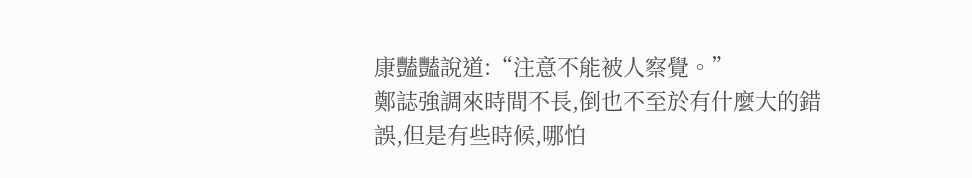康豔豔說道:“注意不能被人察覺。”
鄭誌強調來時間不長,倒也不至於有什麼大的錯誤,但是有些時候,哪怕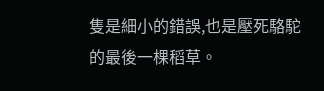隻是細小的錯誤,也是壓死駱駝的最後一棵稻草。